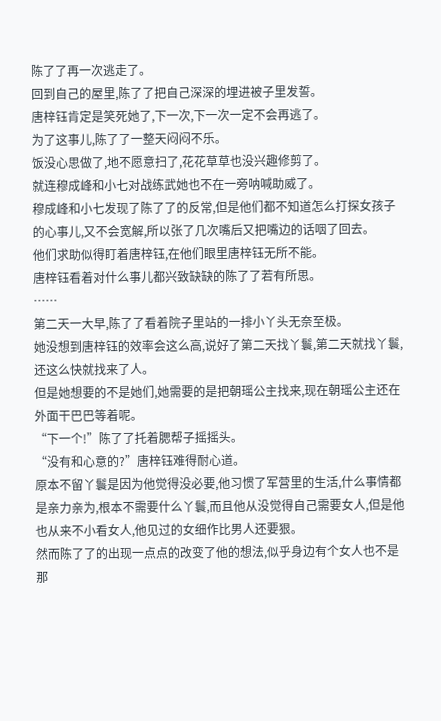陈了了再一次逃走了。
回到自己的屋里,陈了了把自己深深的埋进被子里发誓。
唐梓钰肯定是笑死她了,下一次,下一次一定不会再逃了。
为了这事儿,陈了了一整天闷闷不乐。
饭没心思做了,地不愿意扫了,花花草草也没兴趣修剪了。
就连穆成峰和小七对战练武她也不在一旁呐喊助威了。
穆成峰和小七发现了陈了了的反常,但是他们都不知道怎么打探女孩子的心事儿,又不会宽解,所以张了几次嘴后又把嘴边的话咽了回去。
他们求助似得盯着唐梓钰,在他们眼里唐梓钰无所不能。
唐梓钰看着对什么事儿都兴致缺缺的陈了了若有所思。
……
第二天一大早,陈了了看着院子里站的一排小丫头无奈至极。
她没想到唐梓钰的效率会这么高,说好了第二天找丫鬟,第二天就找丫鬟,还这么快就找来了人。
但是她想要的不是她们,她需要的是把朝瑶公主找来,现在朝瑶公主还在外面干巴巴等着呢。
“下一个!”陈了了托着腮帮子摇摇头。
“没有和心意的?”唐梓钰难得耐心道。
原本不留丫鬟是因为他觉得没必要,他习惯了军营里的生活,什么事情都是亲力亲为,根本不需要什么丫鬟,而且他从没觉得自己需要女人,但是他也从来不小看女人,他见过的女细作比男人还要狠。
然而陈了了的出现一点点的改变了他的想法,似乎身边有个女人也不是那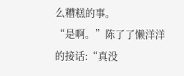么糟糕的事。
“是啊。”陈了了懒洋洋的接话:“真没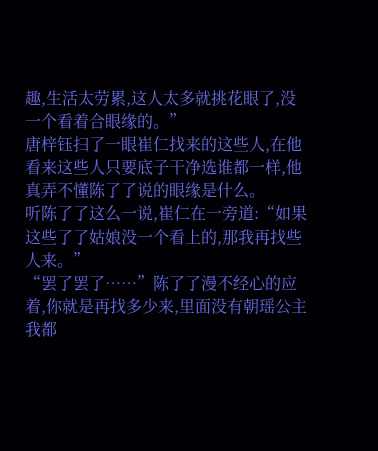趣,生活太劳累,这人太多就挑花眼了,没一个看着合眼缘的。”
唐梓钰扫了一眼崔仁找来的这些人,在他看来这些人只要底子干净选谁都一样,他真弄不懂陈了了说的眼缘是什么。
听陈了了这么一说,崔仁在一旁道:“如果这些了了姑娘没一个看上的,那我再找些人来。”
“罢了罢了……”陈了了漫不经心的应着,你就是再找多少来,里面没有朝瑶公主我都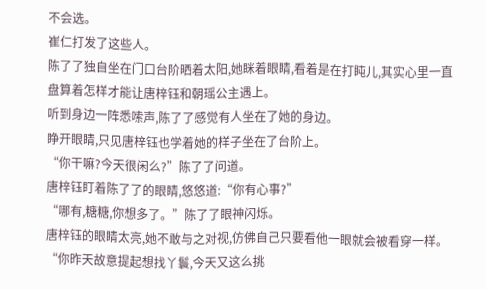不会选。
崔仁打发了这些人。
陈了了独自坐在门口台阶晒着太阳,她眯着眼睛,看着是在打盹儿,其实心里一直盘算着怎样才能让唐梓钰和朝瑶公主遇上。
听到身边一阵悉嗦声,陈了了感觉有人坐在了她的身边。
睁开眼睛,只见唐梓钰也学着她的样子坐在了台阶上。
“你干嘛?今天很闲么?”陈了了问道。
唐梓钰盯着陈了了的眼睛,悠悠道:“你有心事?”
“哪有,糖糖,你想多了。”陈了了眼神闪烁。
唐梓钰的眼睛太亮,她不敢与之对视,仿佛自己只要看他一眼就会被看穿一样。
“你昨天故意提起想找丫鬟,今天又这么挑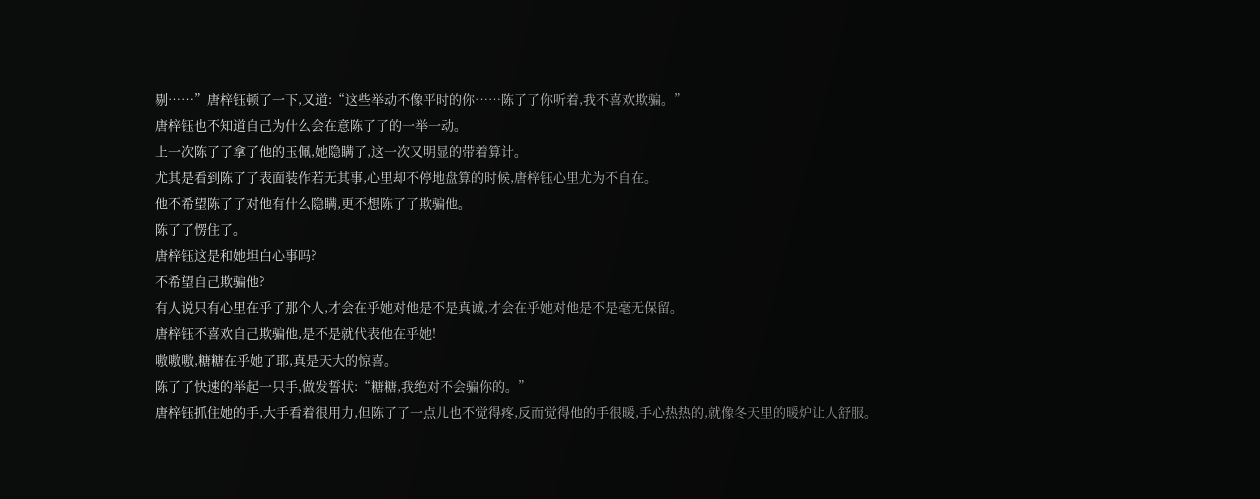剔……”唐梓钰顿了一下,又道:“这些举动不像平时的你……陈了了你听着,我不喜欢欺骗。”
唐梓钰也不知道自己为什么会在意陈了了的一举一动。
上一次陈了了拿了他的玉佩,她隐瞒了,这一次又明显的带着算计。
尤其是看到陈了了表面装作若无其事,心里却不停地盘算的时候,唐梓钰心里尤为不自在。
他不希望陈了了对他有什么隐瞒,更不想陈了了欺骗他。
陈了了愣住了。
唐梓钰这是和她坦白心事吗?
不希望自己欺骗他?
有人说只有心里在乎了那个人,才会在乎她对他是不是真诚,才会在乎她对他是不是毫无保留。
唐梓钰不喜欢自己欺骗他,是不是就代表他在乎她!
嗷嗷嗷,糖糖在乎她了耶,真是天大的惊喜。
陈了了快速的举起一只手,做发誓状:“糖糖,我绝对不会骗你的。”
唐梓钰抓住她的手,大手看着很用力,但陈了了一点儿也不觉得疼,反而觉得他的手很暖,手心热热的,就像冬天里的暖炉让人舒服。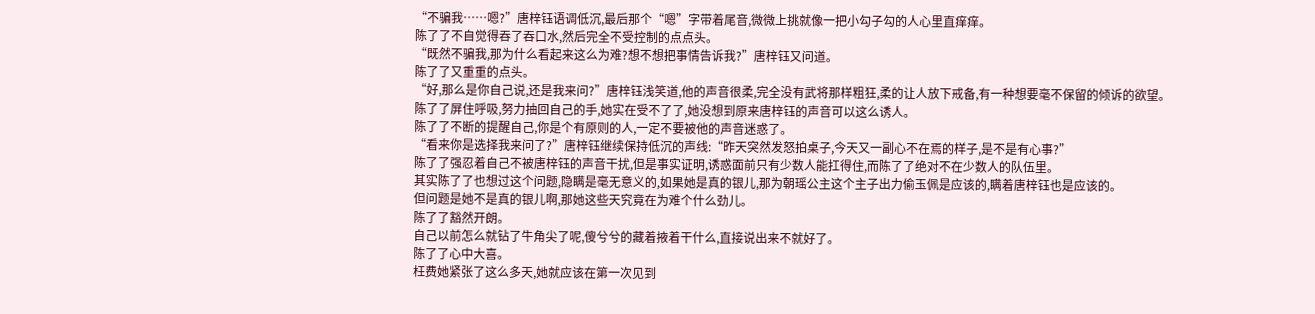“不骗我……嗯?”唐梓钰语调低沉,最后那个“嗯”字带着尾音,微微上挑就像一把小勾子勾的人心里直痒痒。
陈了了不自觉得吞了吞口水,然后完全不受控制的点点头。
“既然不骗我,那为什么看起来这么为难?想不想把事情告诉我?”唐梓钰又问道。
陈了了又重重的点头。
“好,那么是你自己说,还是我来问?”唐梓钰浅笑道,他的声音很柔,完全没有武将那样粗狂,柔的让人放下戒备,有一种想要毫不保留的倾诉的欲望。
陈了了屏住呼吸,努力抽回自己的手,她实在受不了了,她没想到原来唐梓钰的声音可以这么诱人。
陈了了不断的提醒自己,你是个有原则的人,一定不要被他的声音迷惑了。
“看来你是选择我来问了?”唐梓钰继续保持低沉的声线:“昨天突然发怒拍桌子,今天又一副心不在焉的样子,是不是有心事?”
陈了了强忍着自己不被唐梓钰的声音干扰,但是事实证明,诱惑面前只有少数人能扛得住,而陈了了绝对不在少数人的队伍里。
其实陈了了也想过这个问题,隐瞒是毫无意义的,如果她是真的银儿,那为朝瑶公主这个主子出力偷玉佩是应该的,瞒着唐梓钰也是应该的。
但问题是她不是真的银儿啊,那她这些天究竟在为难个什么劲儿。
陈了了豁然开朗。
自己以前怎么就钻了牛角尖了呢,傻兮兮的藏着掖着干什么,直接说出来不就好了。
陈了了心中大喜。
枉费她紧张了这么多天,她就应该在第一次见到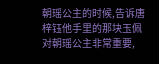朝瑶公主的时候,告诉唐梓钰他手里的那块玉佩对朝瑶公主非常重要,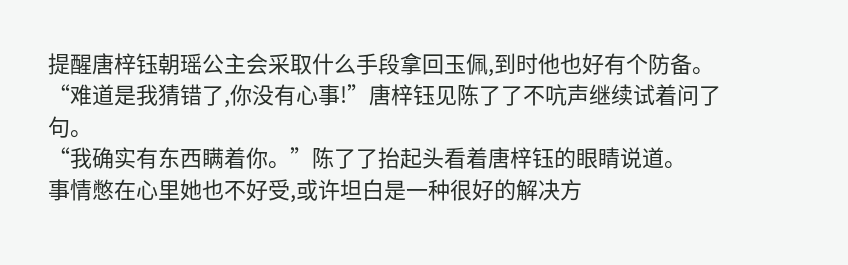提醒唐梓钰朝瑶公主会采取什么手段拿回玉佩,到时他也好有个防备。
“难道是我猜错了,你没有心事!”唐梓钰见陈了了不吭声继续试着问了句。
“我确实有东西瞒着你。”陈了了抬起头看着唐梓钰的眼睛说道。
事情憋在心里她也不好受,或许坦白是一种很好的解决方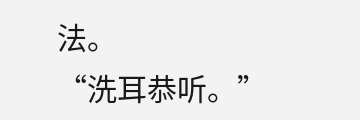法。
“洗耳恭听。”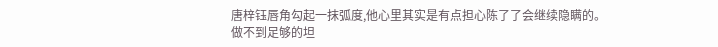唐梓钰唇角勾起一抹弧度,他心里其实是有点担心陈了了会继续隐瞒的。
做不到足够的坦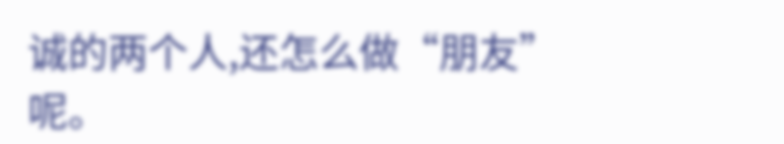诚的两个人,还怎么做“朋友”呢。